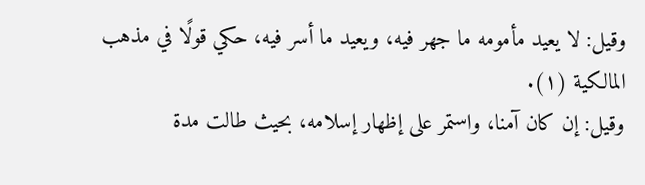وقيل: لا يعيد مأمومه ما جهر فيه، ويعيد ما أسر فيه، حكي قولًا في مذهب المالكية (١).
وقيل: إن كان آمنا، واستمر على إظهار إسلامه، بحيث طالت مدة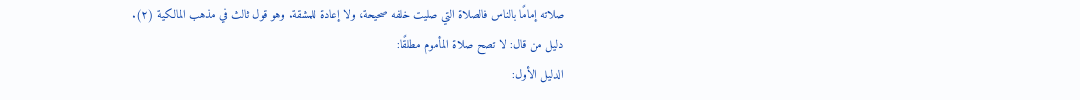صلاته إمامًا بالناس فالصلاة التي صليت خلفه صحيحة، ولا إعادة للمشقة. وهو قول ثالث في مذهب المالكية (٢).
دليل من قال: لا تصح صلاة المأموم مطلقًا:
الدليل الأول: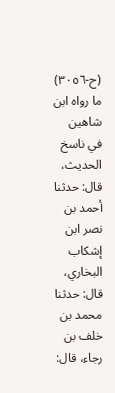(ح-٣٠٥٦) ما رواه ابن شاهين في ناسخ الحديث، قال: حدثنا أحمد بن نصر ابن إشكاب البخاري، قال: حدثنا محمد بن خلف بن رجاء، قال: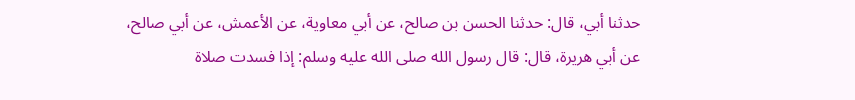حدثنا أبي، قال: حدثنا الحسن بن صالح، عن أبي معاوية، عن الأعمش، عن أبي صالح،
عن أبي هريرة، قال: قال رسول الله صلى الله عليه وسلم: إذا فسدت صلاة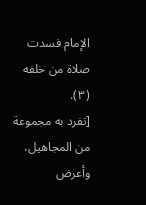الإمام فسدت صلاة من خلفه (٣).
[تفرد به مجموعة من المجاهيل، وأعرض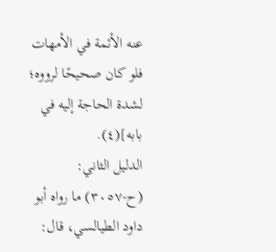عنه الأئمة في الأمهات فلو كان صحيحًا لرووه؛ لشدة الحاجة إليه في بابه](٤).
الدليل الثاني:
(ح-٣٠٥٧) ما رواه أبو داود الطيالسي، قال: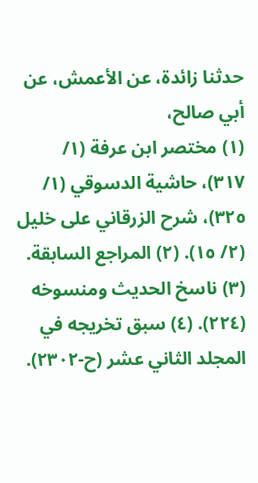حدثنا زائدة، عن الأعمش، عن أبي صالح،
(١) مختصر ابن عرفة (١/ ٣١٧)، حاشية الدسوقي (١/ ٣٢٥)، شرح الزرقاني على خليل (٢/ ١٥). (٢) المراجع السابقة. (٣) ناسخ الحديث ومنسوخه (٢٢٤). (٤) سبق تخريجه في المجلد الثاني عشر (ح-٢٣٠٢).